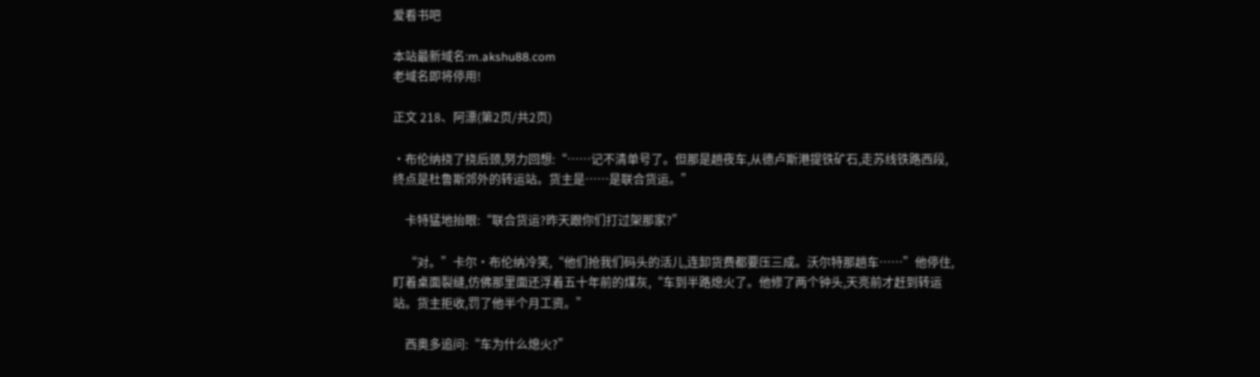爱看书吧

本站最新域名:m.akshu88.com
老域名即将停用!

正文 218、阿漂(第2页/共2页)

·布伦纳挠了挠后颈,努力回想:“……记不清单号了。但那是趟夜车,从德卢斯港提铁矿石,走苏线铁路西段,终点是杜鲁斯郊外的转运站。货主是……是联合货运。”

    卡特猛地抬眼:“联合货运?昨天跟你们打过架那家?”

    “对。”卡尔·布伦纳冷笑,“他们抢我们码头的活儿,连卸货费都要压三成。沃尔特那趟车……”他停住,盯着桌面裂缝,仿佛那里面还浮着五十年前的煤灰,“车到半路熄火了。他修了两个钟头,天亮前才赶到转运站。货主拒收,罚了他半个月工资。”

    西奥多追问:“车为什么熄火?”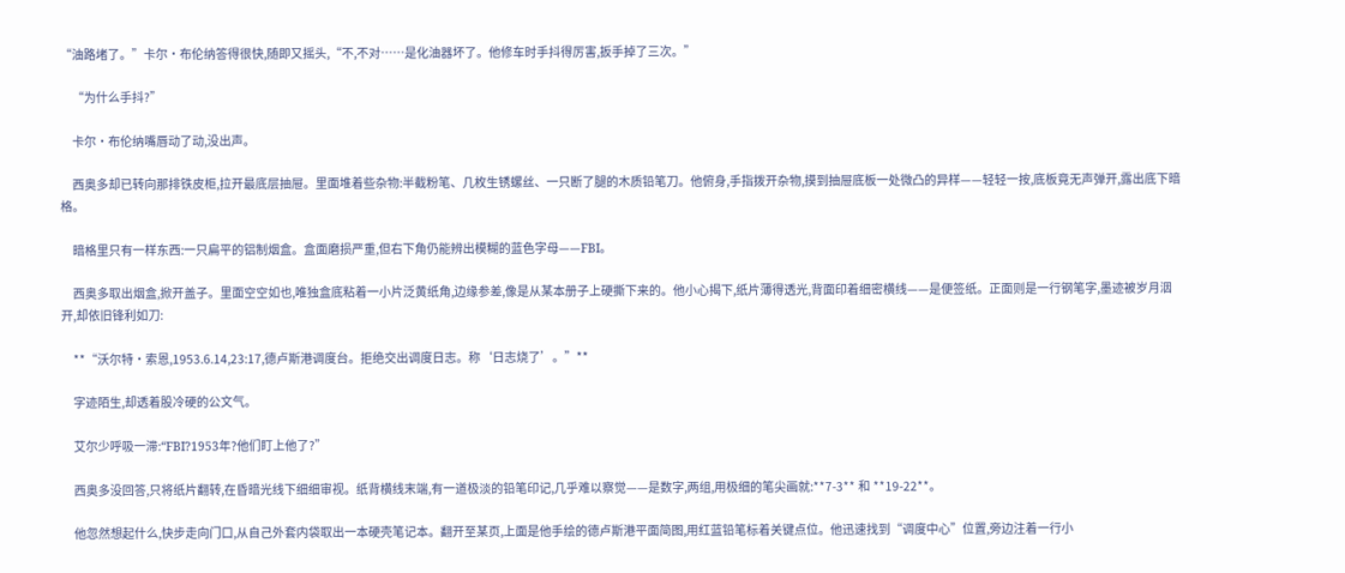“油路堵了。”卡尔·布伦纳答得很快,随即又摇头,“不,不对……是化油器坏了。他修车时手抖得厉害,扳手掉了三次。”

    “为什么手抖?”

    卡尔·布伦纳嘴唇动了动,没出声。

    西奥多却已转向那排铁皮柜,拉开最底层抽屉。里面堆着些杂物:半截粉笔、几枚生锈螺丝、一只断了腿的木质铅笔刀。他俯身,手指拨开杂物,摸到抽屉底板一处微凸的异样——轻轻一按,底板竟无声弹开,露出底下暗格。

    暗格里只有一样东西:一只扁平的铝制烟盒。盒面磨损严重,但右下角仍能辨出模糊的蓝色字母——FBI。

    西奥多取出烟盒,掀开盖子。里面空空如也,唯独盒底粘着一小片泛黄纸角,边缘参差,像是从某本册子上硬撕下来的。他小心揭下,纸片薄得透光,背面印着细密横线——是便签纸。正面则是一行钢笔字,墨迹被岁月洇开,却依旧锋利如刀:

    **“沃尔特·索恩,1953.6.14,23:17,德卢斯港调度台。拒绝交出调度日志。称‘日志烧了’。”**

    字迹陌生,却透着股冷硬的公文气。

    艾尔少呼吸一滞:“FBI?1953年?他们盯上他了?”

    西奥多没回答,只将纸片翻转,在昏暗光线下细细审视。纸背横线末端,有一道极淡的铅笔印记,几乎难以察觉——是数字,两组,用极细的笔尖画就:**7-3** 和 **19-22**。

    他忽然想起什么,快步走向门口,从自己外套内袋取出一本硬壳笔记本。翻开至某页,上面是他手绘的德卢斯港平面简图,用红蓝铅笔标着关键点位。他迅速找到“调度中心”位置,旁边注着一行小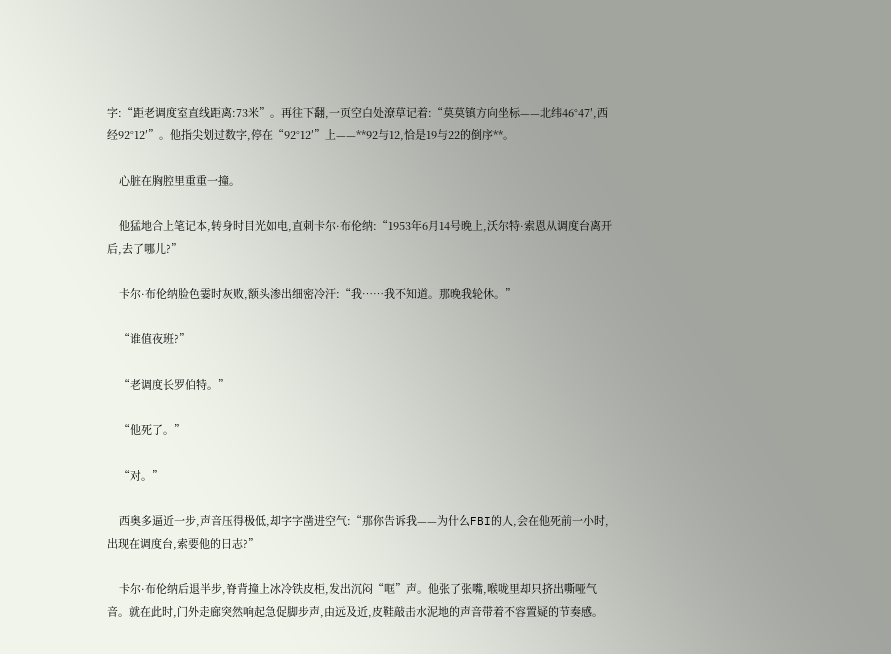字:“距老调度室直线距离:73米”。再往下翻,一页空白处潦草记着:“莫莫镇方向坐标——北纬46°47′,西经92°12′”。他指尖划过数字,停在“92°12′”上——**92与12,恰是19与22的倒序**。

    心脏在胸腔里重重一撞。

    他猛地合上笔记本,转身时目光如电,直刺卡尔·布伦纳:“1953年6月14号晚上,沃尔特·索恩从调度台离开后,去了哪儿?”

    卡尔·布伦纳脸色霎时灰败,额头渗出细密冷汗:“我……我不知道。那晚我轮休。”

    “谁值夜班?”

    “老调度长罗伯特。”

    “他死了。”

    “对。”

    西奥多逼近一步,声音压得极低,却字字凿进空气:“那你告诉我——为什么FBI的人,会在他死前一小时,出现在调度台,索要他的日志?”

    卡尔·布伦纳后退半步,脊背撞上冰冷铁皮柜,发出沉闷“哐”声。他张了张嘴,喉咙里却只挤出嘶哑气音。就在此时,门外走廊突然响起急促脚步声,由远及近,皮鞋敲击水泥地的声音带着不容置疑的节奏感。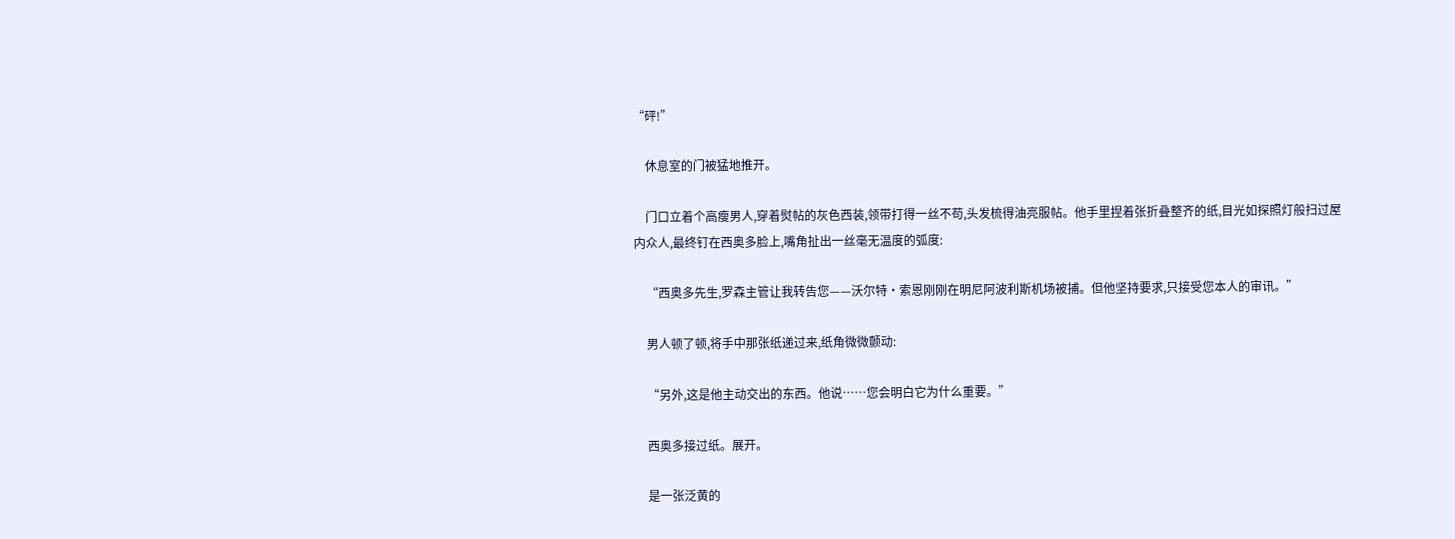“砰!”

    休息室的门被猛地推开。

    门口立着个高瘦男人,穿着熨帖的灰色西装,领带打得一丝不苟,头发梳得油亮服帖。他手里捏着张折叠整齐的纸,目光如探照灯般扫过屋内众人,最终钉在西奥多脸上,嘴角扯出一丝毫无温度的弧度:

    “西奥多先生,罗森主管让我转告您——沃尔特·索恩刚刚在明尼阿波利斯机场被捕。但他坚持要求,只接受您本人的审讯。”

    男人顿了顿,将手中那张纸递过来,纸角微微颤动:

    “另外,这是他主动交出的东西。他说……您会明白它为什么重要。”

    西奥多接过纸。展开。

    是一张泛黄的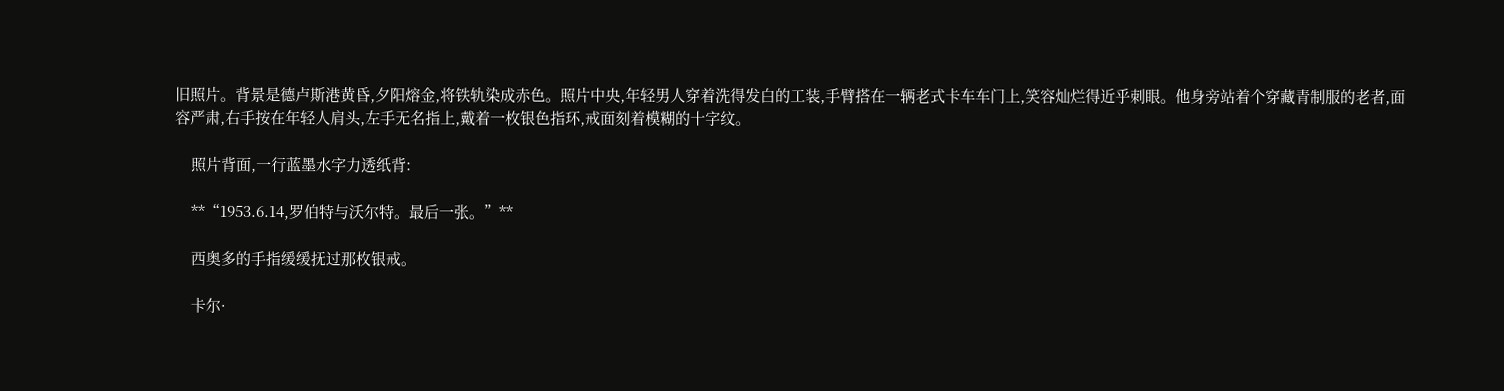旧照片。背景是德卢斯港黄昏,夕阳熔金,将铁轨染成赤色。照片中央,年轻男人穿着洗得发白的工装,手臂搭在一辆老式卡车车门上,笑容灿烂得近乎刺眼。他身旁站着个穿藏青制服的老者,面容严肃,右手按在年轻人肩头,左手无名指上,戴着一枚银色指环,戒面刻着模糊的十字纹。

    照片背面,一行蓝墨水字力透纸背:

    **“1953.6.14,罗伯特与沃尔特。最后一张。”**

    西奥多的手指缓缓抚过那枚银戒。

    卡尔·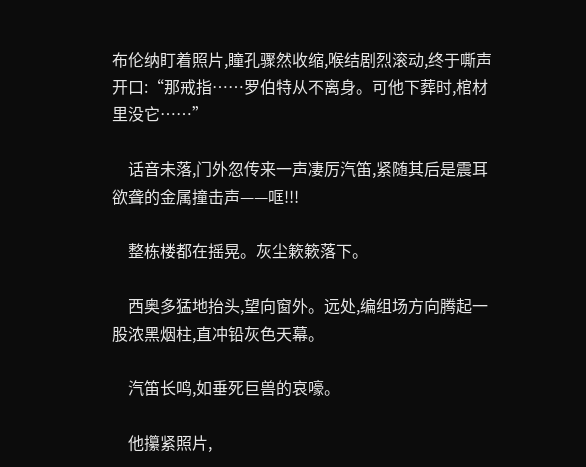布伦纳盯着照片,瞳孔骤然收缩,喉结剧烈滚动,终于嘶声开口:“那戒指……罗伯特从不离身。可他下葬时,棺材里没它……”

    话音未落,门外忽传来一声凄厉汽笛,紧随其后是震耳欲聋的金属撞击声——哐!!!

    整栋楼都在摇晃。灰尘簌簌落下。

    西奥多猛地抬头,望向窗外。远处,编组场方向腾起一股浓黑烟柱,直冲铅灰色天幕。

    汽笛长鸣,如垂死巨兽的哀嚎。

    他攥紧照片,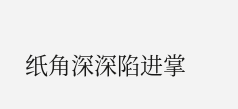纸角深深陷进掌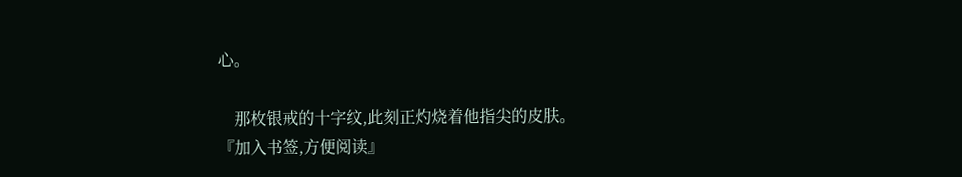心。

    那枚银戒的十字纹,此刻正灼烧着他指尖的皮肤。
『加入书签,方便阅读』